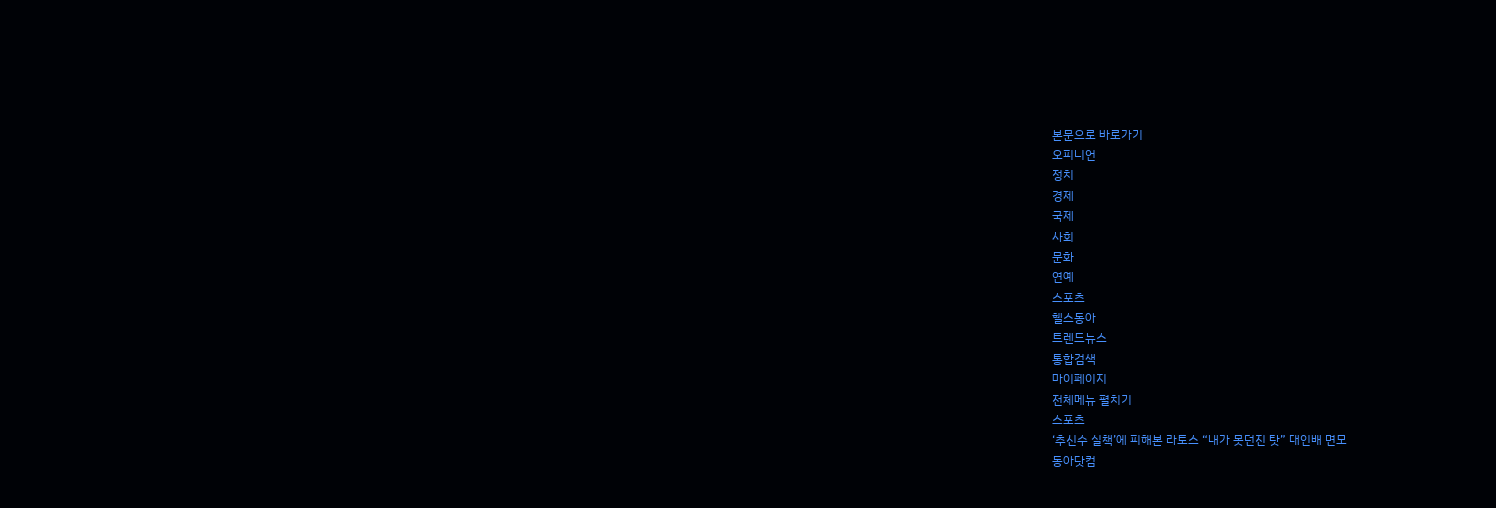본문으로 바로가기
오피니언
정치
경제
국제
사회
문화
연예
스포츠
헬스동아
트렌드뉴스
통합검색
마이페이지
전체메뉴 펼치기
스포츠
‘추신수 실책’에 피해본 라토스 “내가 못던진 탓” 대인배 면모
동아닷컴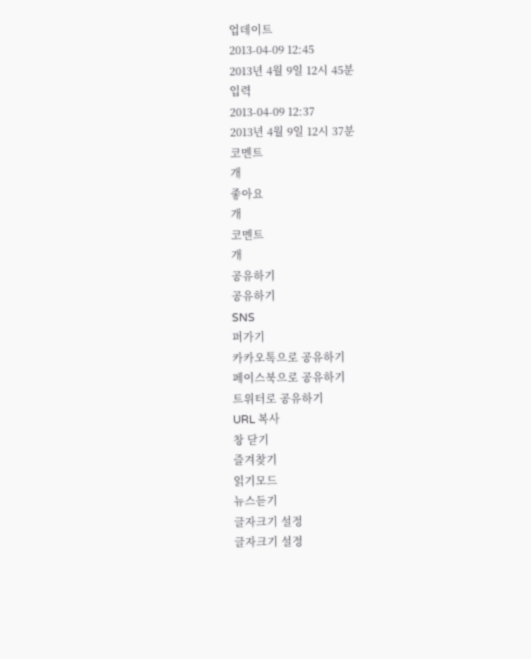업데이트
2013-04-09 12:45
2013년 4월 9일 12시 45분
입력
2013-04-09 12:37
2013년 4월 9일 12시 37분
코멘트
개
좋아요
개
코멘트
개
공유하기
공유하기
SNS
퍼가기
카카오톡으로 공유하기
페이스북으로 공유하기
트위터로 공유하기
URL 복사
창 닫기
즐겨찾기
읽기모드
뉴스듣기
글자크기 설정
글자크기 설정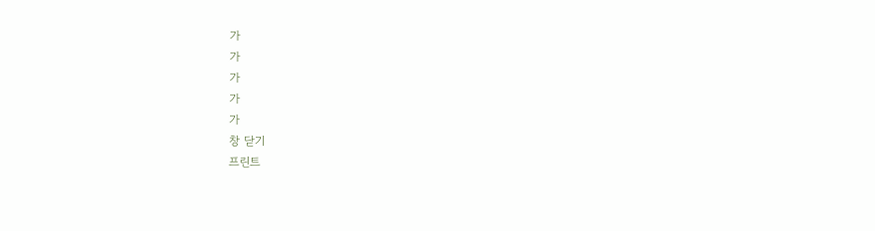가
가
가
가
가
창 닫기
프린트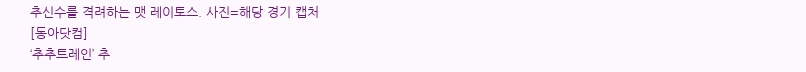추신수를 격려하는 맷 레이토스. 사진=해당 경기 캡처
[동아닷컴]
‘추추트레인’ 추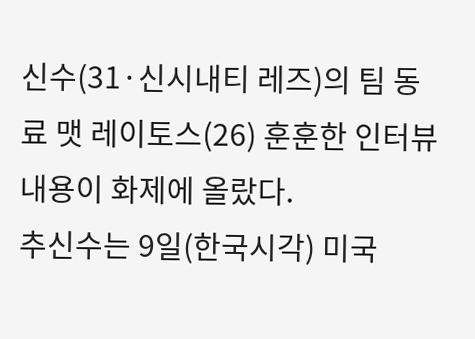신수(31·신시내티 레즈)의 팀 동료 맷 레이토스(26) 훈훈한 인터뷰 내용이 화제에 올랐다.
추신수는 9일(한국시각) 미국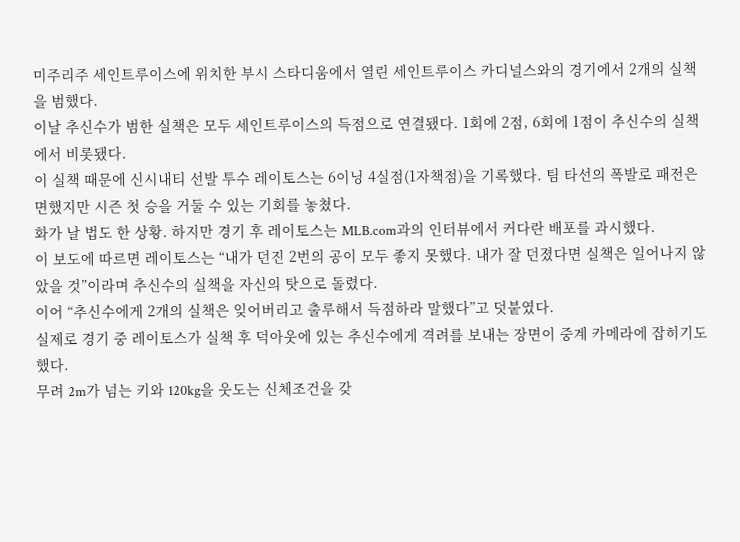미주리주 세인트루이스에 위치한 부시 스타디움에서 열린 세인트루이스 카디널스와의 경기에서 2개의 실책을 범했다.
이날 추신수가 범한 실책은 모두 세인트루이스의 득점으로 연결됐다. 1회에 2점, 6회에 1점이 추신수의 실책에서 비롯됐다.
이 실책 때문에 신시내티 선발 투수 레이토스는 6이닝 4실점(1자책점)을 기록했다. 팀 타선의 폭발로 패전은 면했지만 시즌 첫 승을 거둘 수 있는 기회를 놓쳤다.
화가 날 법도 한 상황. 하지만 경기 후 레이토스는 MLB.com과의 인터뷰에서 커다란 배포를 과시했다.
이 보도에 따르면 레이토스는 “내가 던진 2번의 공이 모두 좋지 못했다. 내가 잘 던졌다면 실책은 일어나지 않았을 것”이라며 추신수의 실책을 자신의 탓으로 돌렸다.
이어 “추신수에게 2개의 실책은 잊어버리고 출루해서 득점하라 말했다”고 덧붙였다.
실제로 경기 중 레이토스가 실책 후 덕아웃에 있는 추신수에게 격려를 보내는 장면이 중계 카메라에 잡히기도 했다.
무려 2m가 넘는 키와 120kg을 웃도는 신체조건을 갖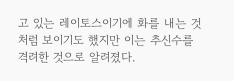고 있는 레이토스이기에 화를 내는 것처럼 보이기도 했지만 이는 추신수를 격려한 것으로 알려졌다.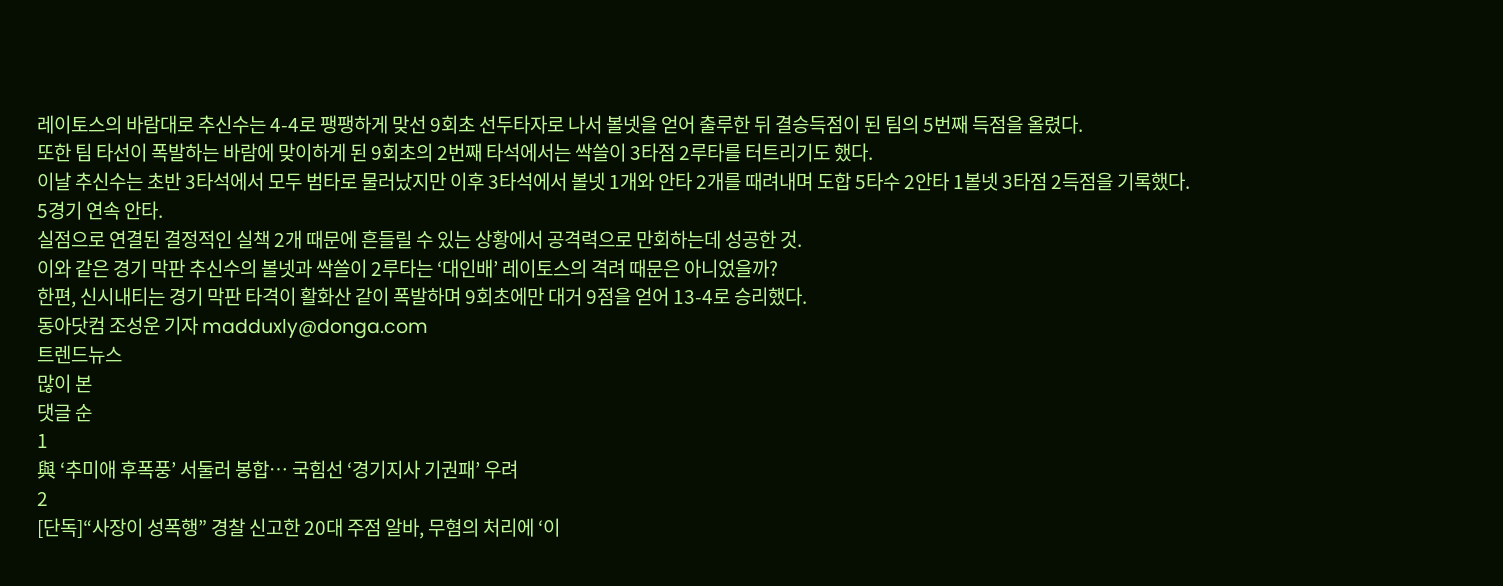레이토스의 바람대로 추신수는 4-4로 팽팽하게 맞선 9회초 선두타자로 나서 볼넷을 얻어 출루한 뒤 결승득점이 된 팀의 5번째 득점을 올렸다.
또한 팀 타선이 폭발하는 바람에 맞이하게 된 9회초의 2번째 타석에서는 싹쓸이 3타점 2루타를 터트리기도 했다.
이날 추신수는 초반 3타석에서 모두 범타로 물러났지만 이후 3타석에서 볼넷 1개와 안타 2개를 때려내며 도합 5타수 2안타 1볼넷 3타점 2득점을 기록했다. 5경기 연속 안타.
실점으로 연결된 결정적인 실책 2개 때문에 흔들릴 수 있는 상황에서 공격력으로 만회하는데 성공한 것.
이와 같은 경기 막판 추신수의 볼넷과 싹쓸이 2루타는 ‘대인배’ 레이토스의 격려 때문은 아니었을까?
한편, 신시내티는 경기 막판 타격이 활화산 같이 폭발하며 9회초에만 대거 9점을 얻어 13-4로 승리했다.
동아닷컴 조성운 기자 madduxly@donga.com
트렌드뉴스
많이 본
댓글 순
1
與 ‘추미애 후폭풍’ 서둘러 봉합… 국힘선 ‘경기지사 기권패’ 우려
2
[단독]“사장이 성폭행” 경찰 신고한 20대 주점 알바, 무혐의 처리에 ‘이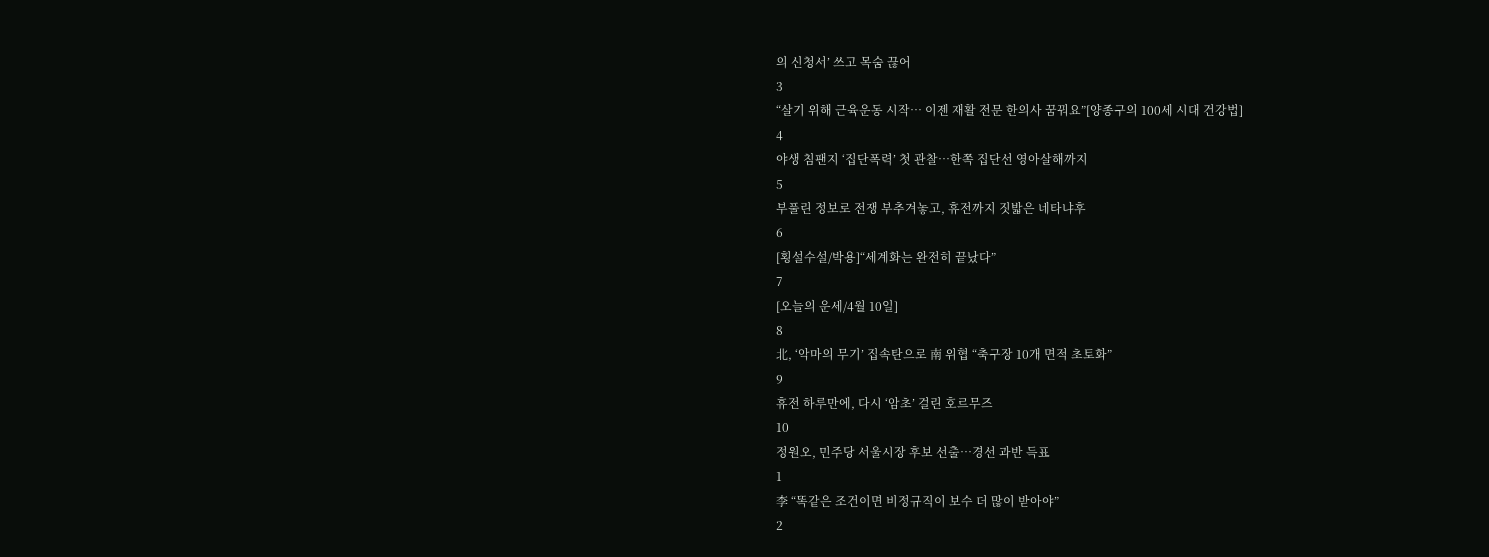의 신청서’ 쓰고 목숨 끊어
3
“살기 위해 근육운동 시작… 이젠 재활 전문 한의사 꿈꿔요”[양종구의 100세 시대 건강법]
4
야생 침팬지 ‘집단폭력’ 첫 관찰…한쪽 집단선 영아살해까지
5
부풀린 정보로 전쟁 부추겨놓고, 휴전까지 짓밟은 네타냐후
6
[횡설수설/박용]“세계화는 완전히 끝났다”
7
[오늘의 운세/4월 10일]
8
北, ‘악마의 무기’ 집속탄으로 南 위협 “축구장 10개 면적 초토화”
9
휴전 하루만에, 다시 ‘암초’ 걸린 호르무즈
10
정원오, 민주당 서울시장 후보 선출…경선 과반 득표
1
李 “똑같은 조건이면 비정규직이 보수 더 많이 받아야”
2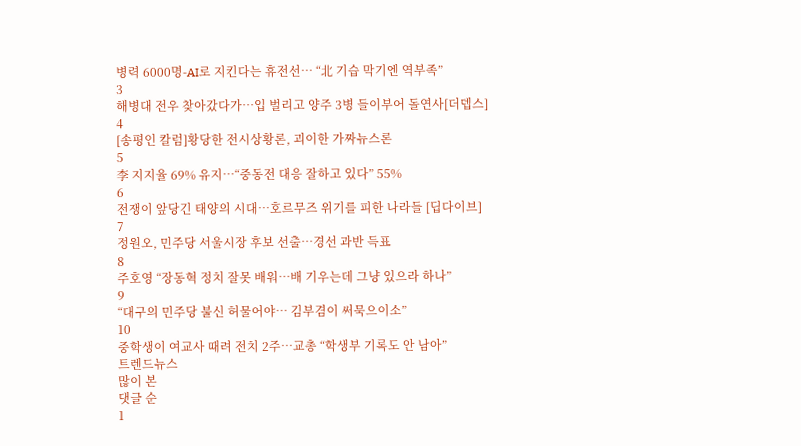병력 6000명-AI로 지킨다는 휴전선… “北 기습 막기엔 역부족”
3
해병대 전우 찾아갔다가…입 벌리고 양주 3병 들이부어 돌연사[더뎁스]
4
[송평인 칼럼]황당한 전시상황론, 괴이한 가짜뉴스론
5
李 지지율 69% 유지…“중동전 대응 잘하고 있다” 55%
6
전쟁이 앞당긴 태양의 시대…호르무즈 위기를 피한 나라들 [딥다이브]
7
정원오, 민주당 서울시장 후보 선출…경선 과반 득표
8
주호영 “장동혁 정치 잘못 배워…배 기우는데 그냥 있으라 하나”
9
“대구의 민주당 불신 허물어야… 김부겸이 써묵으이소”
10
중학생이 여교사 때려 전치 2주…교총 “학생부 기록도 안 남아”
트렌드뉴스
많이 본
댓글 순
1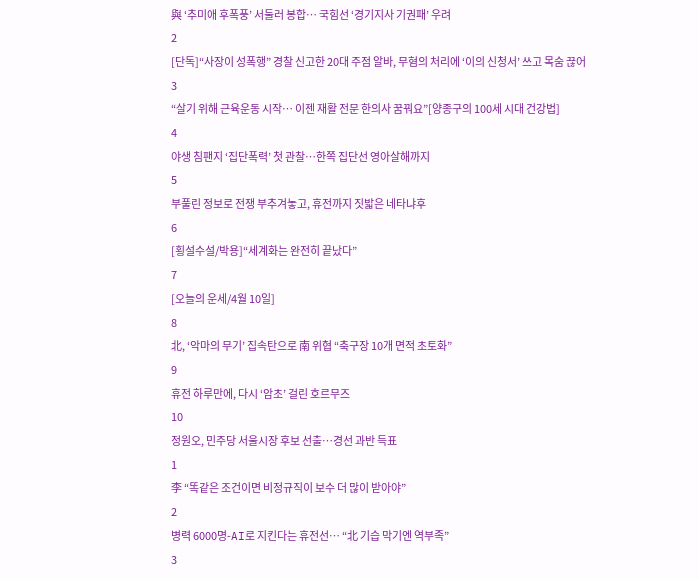與 ‘추미애 후폭풍’ 서둘러 봉합… 국힘선 ‘경기지사 기권패’ 우려
2
[단독]“사장이 성폭행” 경찰 신고한 20대 주점 알바, 무혐의 처리에 ‘이의 신청서’ 쓰고 목숨 끊어
3
“살기 위해 근육운동 시작… 이젠 재활 전문 한의사 꿈꿔요”[양종구의 100세 시대 건강법]
4
야생 침팬지 ‘집단폭력’ 첫 관찰…한쪽 집단선 영아살해까지
5
부풀린 정보로 전쟁 부추겨놓고, 휴전까지 짓밟은 네타냐후
6
[횡설수설/박용]“세계화는 완전히 끝났다”
7
[오늘의 운세/4월 10일]
8
北, ‘악마의 무기’ 집속탄으로 南 위협 “축구장 10개 면적 초토화”
9
휴전 하루만에, 다시 ‘암초’ 걸린 호르무즈
10
정원오, 민주당 서울시장 후보 선출…경선 과반 득표
1
李 “똑같은 조건이면 비정규직이 보수 더 많이 받아야”
2
병력 6000명-AI로 지킨다는 휴전선… “北 기습 막기엔 역부족”
3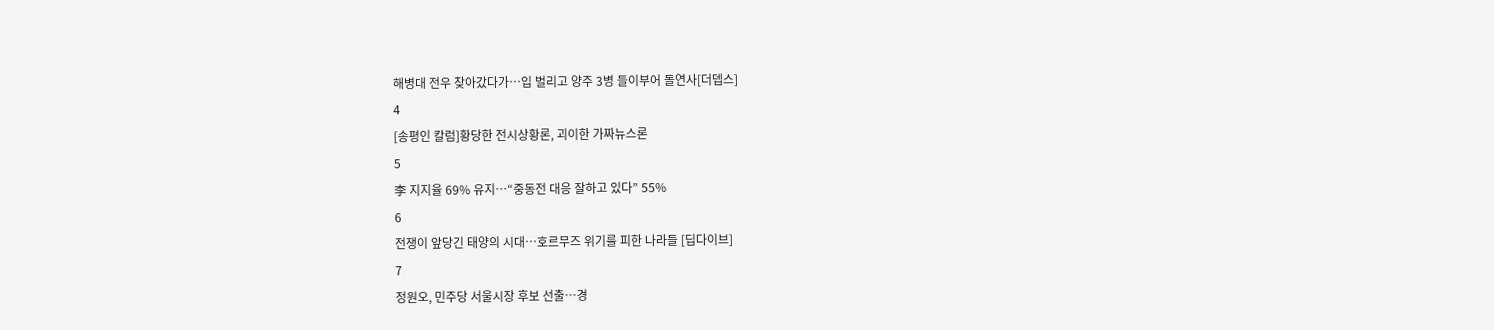해병대 전우 찾아갔다가…입 벌리고 양주 3병 들이부어 돌연사[더뎁스]
4
[송평인 칼럼]황당한 전시상황론, 괴이한 가짜뉴스론
5
李 지지율 69% 유지…“중동전 대응 잘하고 있다” 55%
6
전쟁이 앞당긴 태양의 시대…호르무즈 위기를 피한 나라들 [딥다이브]
7
정원오, 민주당 서울시장 후보 선출…경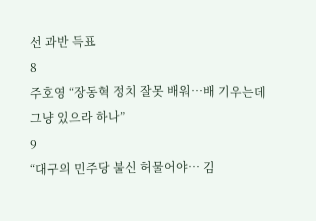선 과반 득표
8
주호영 “장동혁 정치 잘못 배워…배 기우는데 그냥 있으라 하나”
9
“대구의 민주당 불신 허물어야… 김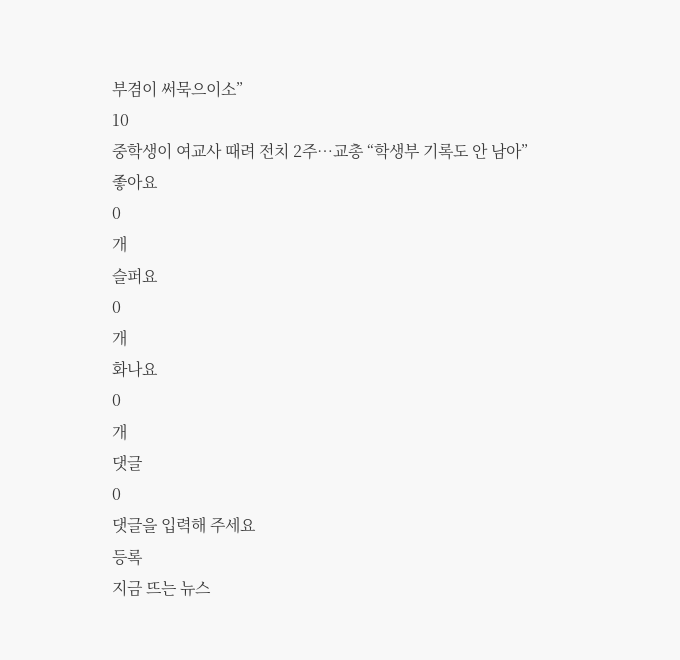부겸이 써묵으이소”
10
중학생이 여교사 때려 전치 2주…교총 “학생부 기록도 안 남아”
좋아요
0
개
슬퍼요
0
개
화나요
0
개
댓글
0
댓글을 입력해 주세요
등록
지금 뜨는 뉴스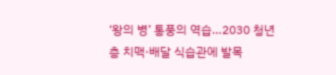‘왕의 병’ 통풍의 역습…2030 청년층 치맥·배달 식습관에 발목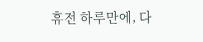휴전 하루만에, 다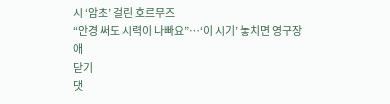시 ‘암초’ 걸린 호르무즈
“안경 써도 시력이 나빠요”…‘이 시기’ 놓치면 영구장애
닫기
댓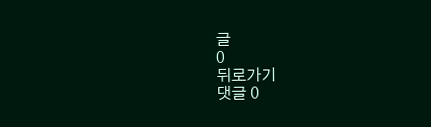글
0
뒤로가기
댓글 0